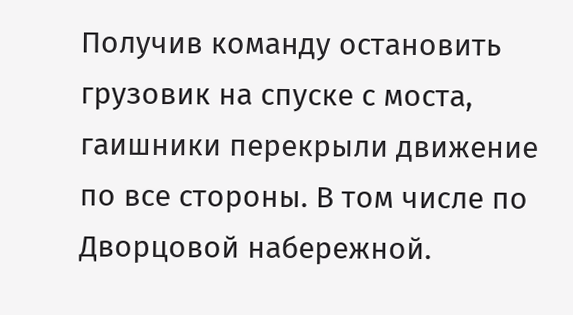Получив команду остановить грузовик на спуске с моста, гаишники перекрыли движение по все стороны. В том числе по Дворцовой набережной.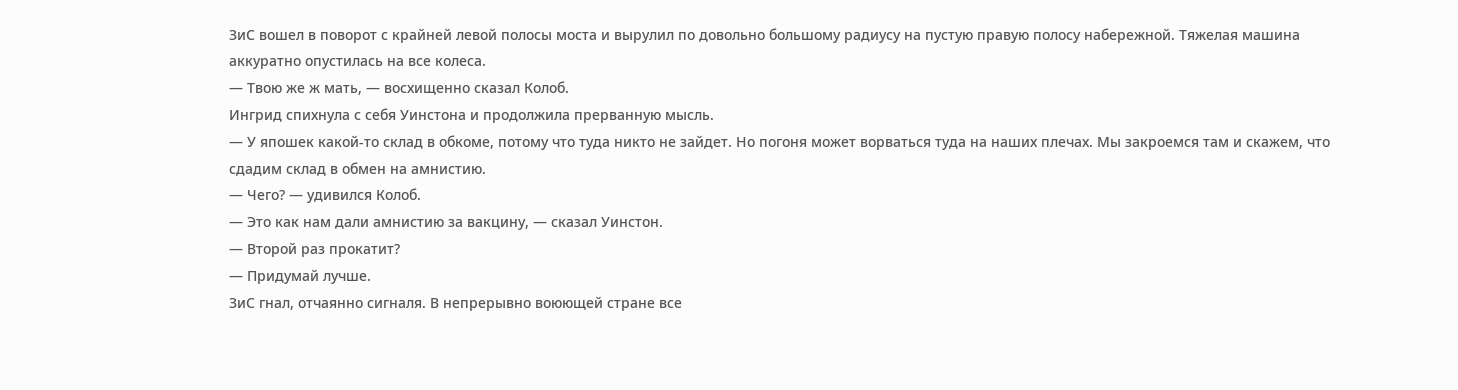ЗиС вошел в поворот с крайней левой полосы моста и вырулил по довольно большому радиусу на пустую правую полосу набережной. Тяжелая машина аккуратно опустилась на все колеса.
— Твою же ж мать, — восхищенно сказал Колоб.
Ингрид спихнула с себя Уинстона и продолжила прерванную мысль.
— У япошек какой-то склад в обкоме, потому что туда никто не зайдет. Но погоня может ворваться туда на наших плечах. Мы закроемся там и скажем, что сдадим склад в обмен на амнистию.
— Чего? — удивился Колоб.
— Это как нам дали амнистию за вакцину, — сказал Уинстон.
— Второй раз прокатит?
— Придумай лучше.
ЗиС гнал, отчаянно сигналя. В непрерывно воюющей стране все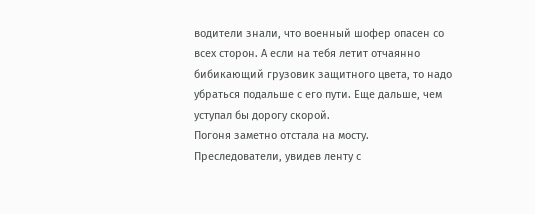водители знали, что военный шофер опасен со всех сторон. А если на тебя летит отчаянно бибикающий грузовик защитного цвета, то надо убраться подальше с его пути. Еще дальше, чем уступал бы дорогу скорой.
Погоня заметно отстала на мосту. Преследователи, увидев ленту с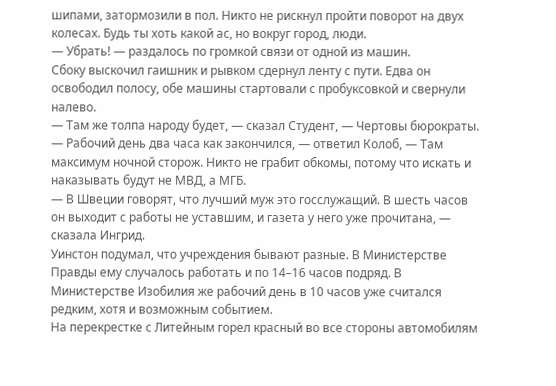шипами, затормозили в пол. Никто не рискнул пройти поворот на двух колесах. Будь ты хоть какой ас, но вокруг город, люди.
— Убрать! — раздалось по громкой связи от одной из машин.
Сбоку выскочил гаишник и рывком сдернул ленту с пути. Едва он освободил полосу, обе машины стартовали с пробуксовкой и свернули налево.
— Там же толпа народу будет, — сказал Студент, — Чертовы бюрократы.
— Рабочий день два часа как закончился, — ответил Колоб, — Там максимум ночной сторож. Никто не грабит обкомы, потому что искать и наказывать будут не МВД, а МГБ.
— В Швеции говорят, что лучший муж это госслужащий. В шесть часов он выходит с работы не уставшим, и газета у него уже прочитана, — сказала Ингрид.
Уинстон подумал, что учреждения бывают разные. В Министерстве Правды ему случалось работать и по 14–16 часов подряд. В Министерстве Изобилия же рабочий день в 10 часов уже считался редким, хотя и возможным событием.
На перекрестке с Литейным горел красный во все стороны автомобилям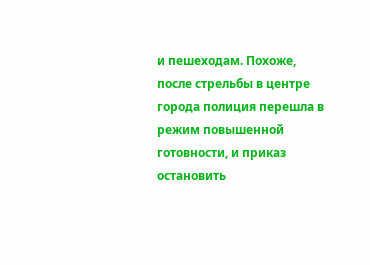и пешеходам. Похоже, после стрельбы в центре города полиция перешла в режим повышенной готовности, и приказ остановить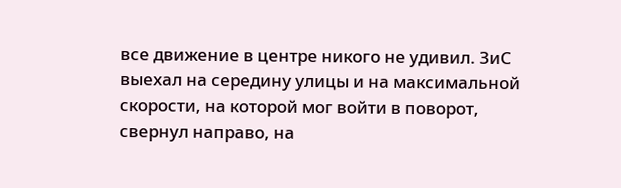все движение в центре никого не удивил. ЗиС выехал на середину улицы и на максимальной скорости, на которой мог войти в поворот, свернул направо, на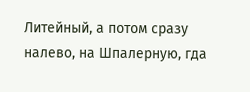Литейный, а потом сразу налево, на Шпалерную, гда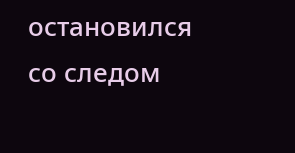остановился со следом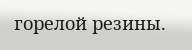горелой резины.